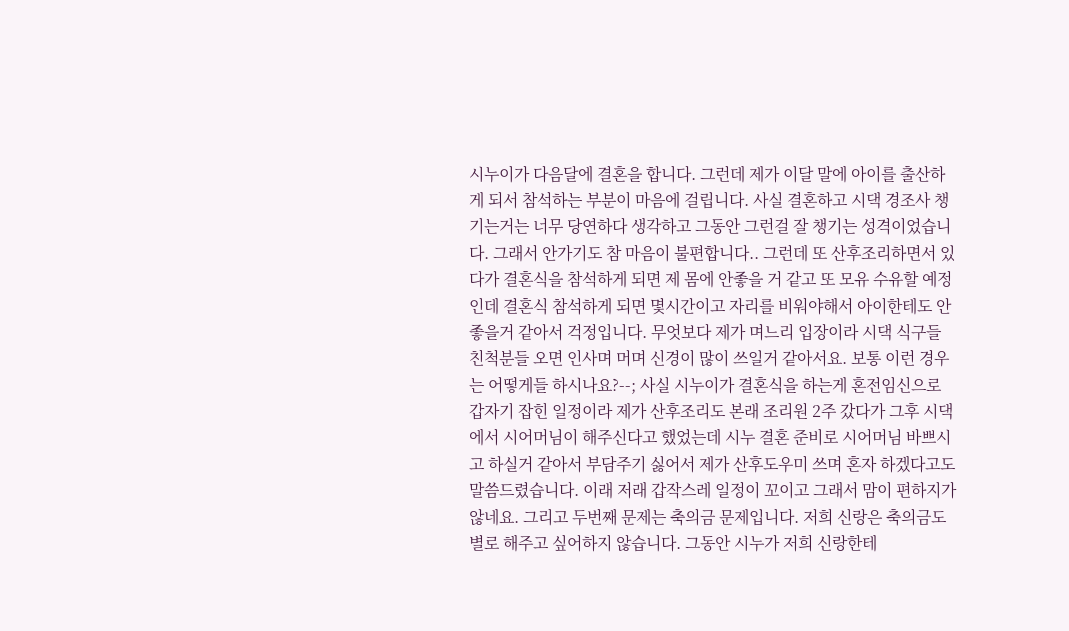시누이가 다음달에 결혼을 합니다. 그런데 제가 이달 말에 아이를 출산하게 되서 참석하는 부분이 마음에 걸립니다. 사실 결혼하고 시댁 경조사 챙기는거는 너무 당연하다 생각하고 그동안 그런걸 잘 챙기는 성격이었습니다. 그래서 안가기도 참 마음이 불편합니다.. 그런데 또 산후조리하면서 있다가 결혼식을 참석하게 되면 제 몸에 안좋을 거 같고 또 모유 수유할 예정인데 결혼식 참석하게 되면 몇시간이고 자리를 비워야해서 아이한테도 안좋을거 같아서 걱정입니다. 무엇보다 제가 며느리 입장이라 시댁 식구들 친척분들 오면 인사며 머며 신경이 많이 쓰일거 같아서요. 보통 이런 경우는 어떻게들 하시나요?--; 사실 시누이가 결혼식을 하는게 혼전임신으로 갑자기 잡힌 일정이라 제가 산후조리도 본래 조리원 2주 갔다가 그후 시댁에서 시어머님이 해주신다고 했었는데 시누 결혼 준비로 시어머님 바쁘시고 하실거 같아서 부담주기 싫어서 제가 산후도우미 쓰며 혼자 하겠다고도 말씀드렸습니다. 이래 저래 갑작스레 일정이 꼬이고 그래서 맘이 편하지가 않네요. 그리고 두번째 문제는 축의금 문제입니다. 저희 신랑은 축의금도 별로 해주고 싶어하지 않습니다. 그동안 시누가 저희 신랑한테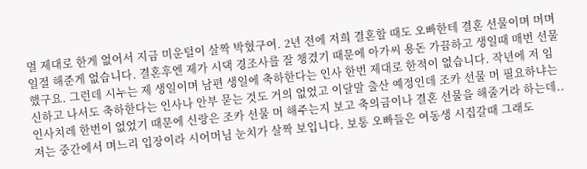멀 제대로 한게 없어서 지금 미운털이 살짝 박혔구여. 2년 전에 저희 결혼할 때도 오빠한테 결혼 선물이며 머며 일절 해준게 없습니다. 결혼후엔 제가 시댁 경조사를 잘 챙겼기 때문에 아가씨 용돈 가끔하고 생일때 매번 선물했구요. 그런데 시누는 제 생일이며 남편 생일에 축하한다는 인사 한번 제대로 한적이 없습니다. 작년에 저 임신하고 나서도 축하한다는 인사나 안부 묻는 것도 거의 없었고 이달말 출산 예정인데 조카 선물 머 필요하냐는 인사치레 한번이 없었기 때문에 신랑은 조카 선물 머 해주는지 보고 축의금이나 결혼 선물을 해줄거라 하는데.. 저는 중간에서 며느리 입장이라 시어머님 눈치가 살짝 보입니다. 보통 오빠들은 여동생 시집갈때 그래도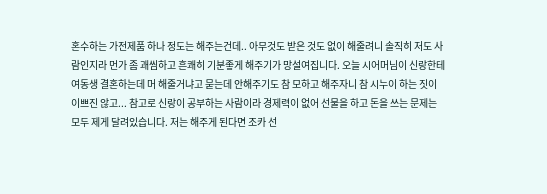혼수하는 가전제품 하나 정도는 해주는건데.. 아무것도 받은 것도 없이 해줄려니 솔직히 저도 사람인지라 먼가 좀 괘씸하고 흔쾌히 기분좋게 해주기가 망설여집니다. 오늘 시어머님이 신랑한테 여동생 결혼하는데 머 해줄거냐고 묻는데 안해주기도 참 모하고 해주자니 참 시누이 하는 짓이 이쁘진 않고... 참고로 신랑이 공부하는 사람이라 경제력이 없어 선물을 하고 돈을 쓰는 문제는 모두 제게 달려있습니다. 저는 해주게 된다면 조카 선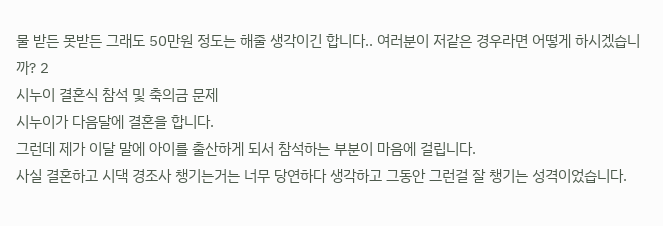물 받든 못받든 그래도 50만원 정도는 해줄 생각이긴 합니다.. 여러분이 저같은 경우라면 어떻게 하시겠습니까? 2
시누이 결혼식 참석 및 축의금 문제
시누이가 다음달에 결혼을 합니다.
그런데 제가 이달 말에 아이를 출산하게 되서 참석하는 부분이 마음에 걸립니다.
사실 결혼하고 시댁 경조사 챙기는거는 너무 당연하다 생각하고 그동안 그런걸 잘 챙기는 성격이었습니다.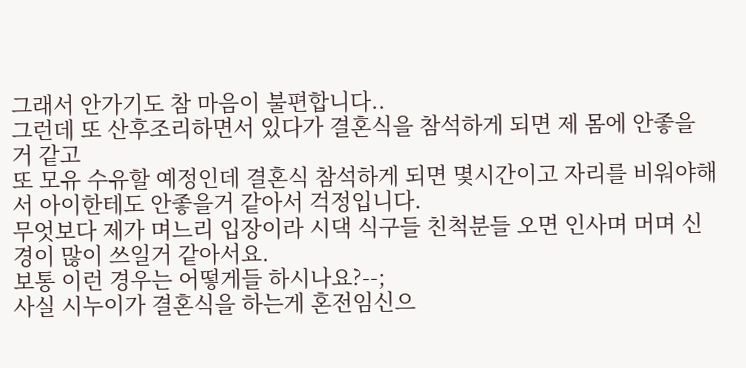그래서 안가기도 참 마음이 불편합니다..
그런데 또 산후조리하면서 있다가 결혼식을 참석하게 되면 제 몸에 안좋을 거 같고
또 모유 수유할 예정인데 결혼식 참석하게 되면 몇시간이고 자리를 비워야해서 아이한테도 안좋을거 같아서 걱정입니다.
무엇보다 제가 며느리 입장이라 시댁 식구들 친척분들 오면 인사며 머며 신경이 많이 쓰일거 같아서요.
보통 이런 경우는 어떻게들 하시나요?--;
사실 시누이가 결혼식을 하는게 혼전임신으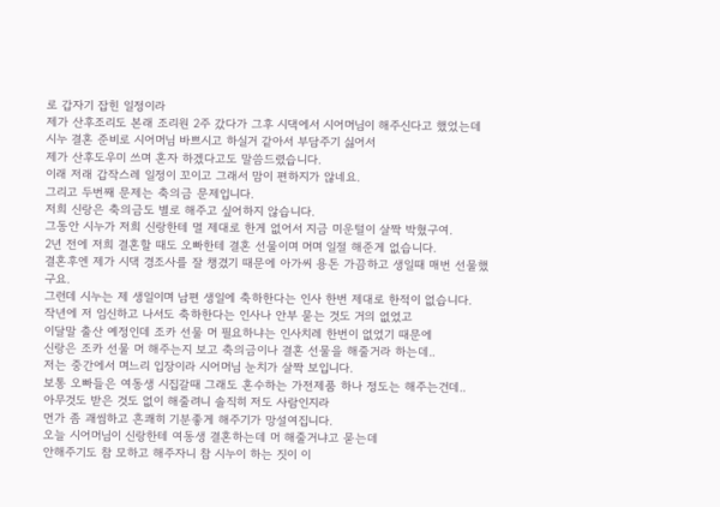로 갑자기 잡힌 일정이라
제가 산후조리도 본래 조리원 2주 갔다가 그후 시댁에서 시어머님이 해주신다고 했었는데
시누 결혼 준비로 시어머님 바쁘시고 하실거 같아서 부담주기 싫어서
제가 산후도우미 쓰며 혼자 하겠다고도 말씀드렸습니다.
이래 저래 갑작스레 일정이 꼬이고 그래서 맘이 편하지가 않네요.
그리고 두번째 문제는 축의금 문제입니다.
저희 신랑은 축의금도 별로 해주고 싶어하지 않습니다.
그동안 시누가 저희 신랑한테 멀 제대로 한게 없어서 지금 미운털이 살짝 박혔구여.
2년 전에 저희 결혼할 때도 오빠한테 결혼 선물이며 머며 일절 해준게 없습니다.
결혼후엔 제가 시댁 경조사를 잘 챙겼기 때문에 아가씨 용돈 가끔하고 생일때 매번 선물했구요.
그런데 시누는 제 생일이며 남편 생일에 축하한다는 인사 한번 제대로 한적이 없습니다.
작년에 저 임신하고 나서도 축하한다는 인사나 안부 묻는 것도 거의 없었고
이달말 출산 예정인데 조카 선물 머 필요하냐는 인사치레 한번이 없었기 때문에
신랑은 조카 선물 머 해주는지 보고 축의금이나 결혼 선물을 해줄거라 하는데..
저는 중간에서 며느리 입장이라 시어머님 눈치가 살짝 보입니다.
보통 오빠들은 여동생 시집갈때 그래도 혼수하는 가전제품 하나 정도는 해주는건데..
아무것도 받은 것도 없이 해줄려니 솔직히 저도 사람인지라
먼가 좀 괘씸하고 흔쾌히 기분좋게 해주기가 망설여집니다.
오늘 시어머님이 신랑한테 여동생 결혼하는데 머 해줄거냐고 묻는데
안해주기도 참 모하고 해주자니 참 시누이 하는 짓이 이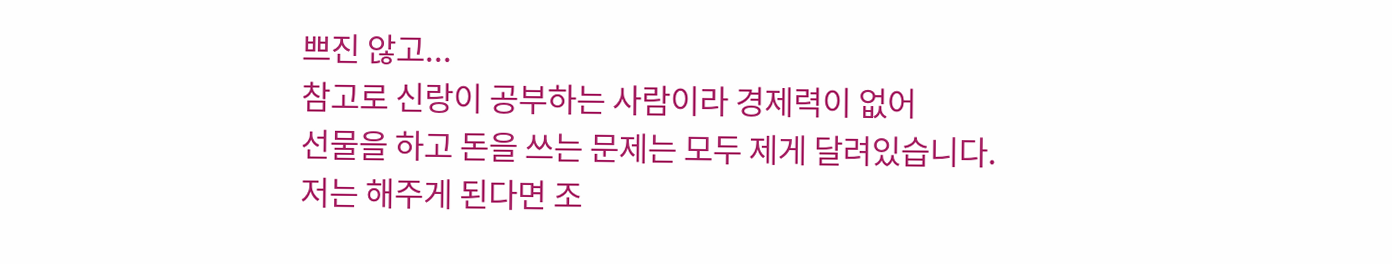쁘진 않고...
참고로 신랑이 공부하는 사람이라 경제력이 없어
선물을 하고 돈을 쓰는 문제는 모두 제게 달려있습니다.
저는 해주게 된다면 조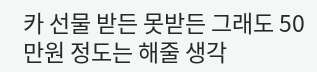카 선물 받든 못받든 그래도 50만원 정도는 해줄 생각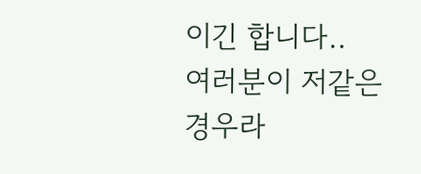이긴 합니다..
여러분이 저같은 경우라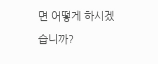면 어떻게 하시겠습니까?